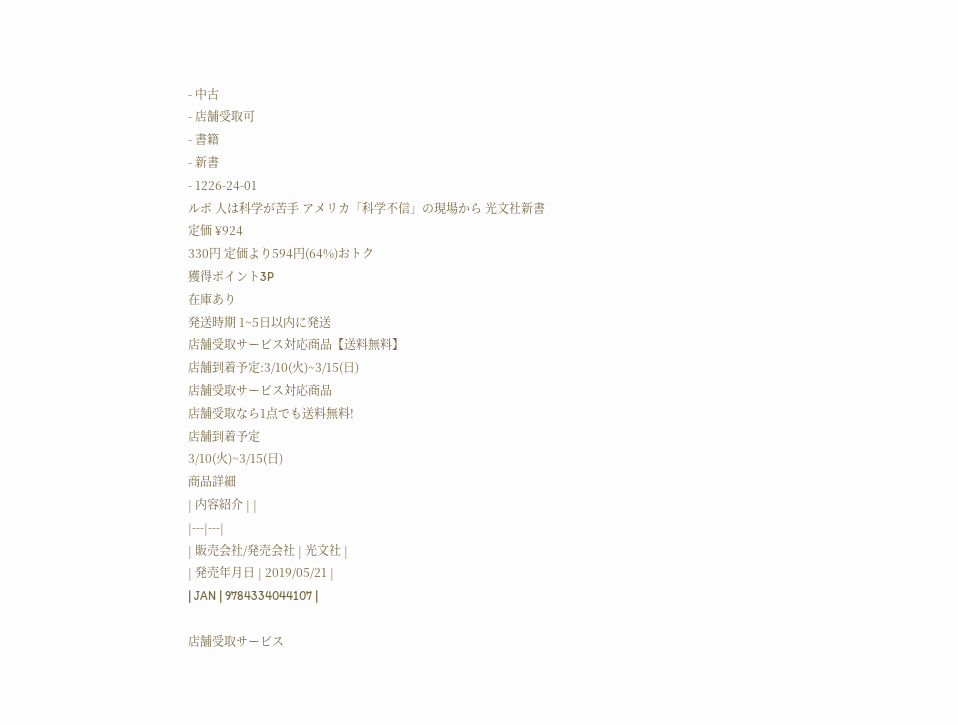- 中古
- 店舗受取可
- 書籍
- 新書
- 1226-24-01
ルポ 人は科学が苦手 アメリカ「科学不信」の現場から 光文社新書
定価 ¥924
330円 定価より594円(64%)おトク
獲得ポイント3P
在庫あり
発送時期 1~5日以内に発送
店舗受取サービス対応商品【送料無料】
店舗到着予定:3/10(火)~3/15(日)
店舗受取サービス対応商品
店舗受取なら1点でも送料無料!
店舗到着予定
3/10(火)~3/15(日)
商品詳細
| 内容紹介 | |
|---|---|
| 販売会社/発売会社 | 光文社 |
| 発売年月日 | 2019/05/21 |
| JAN | 9784334044107 |

店舗受取サービス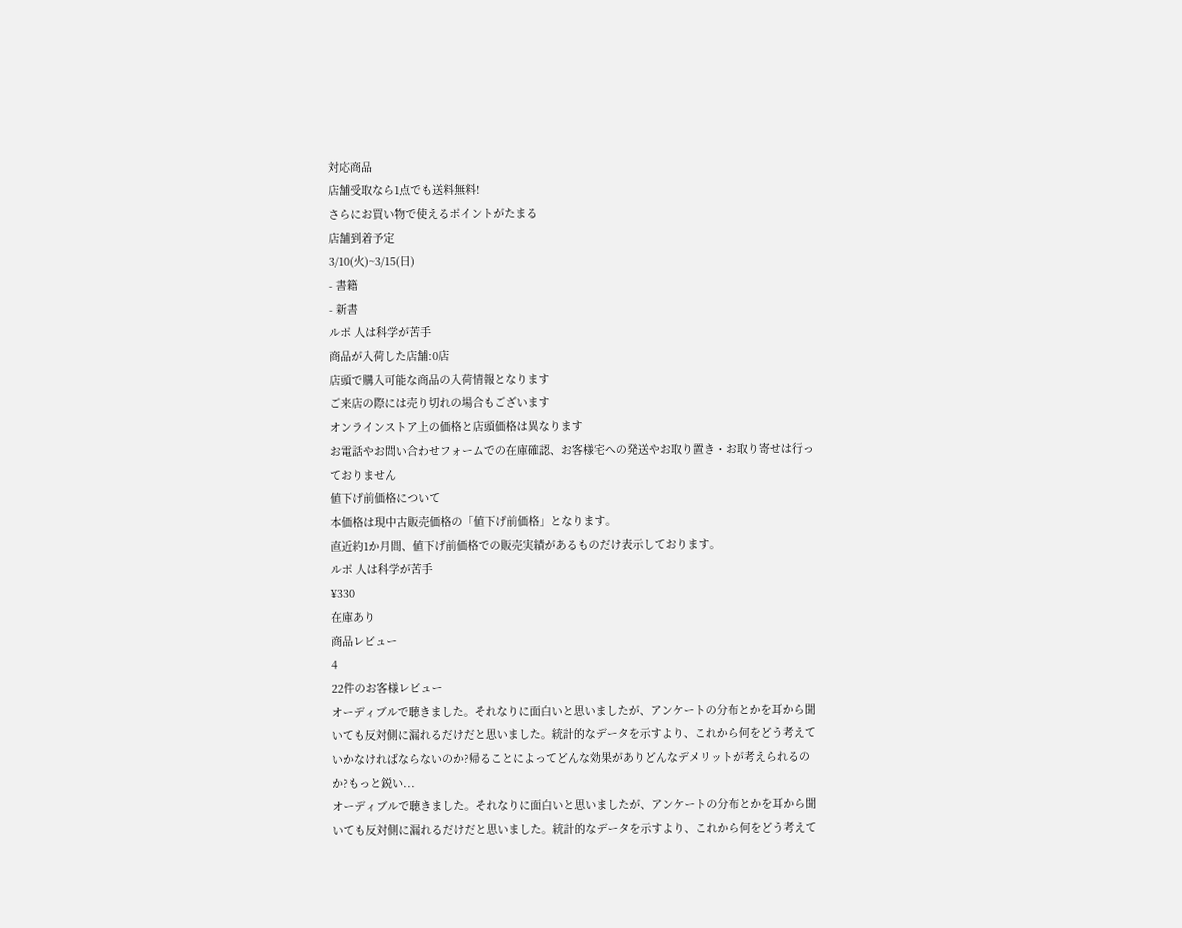対応商品
店舗受取なら1点でも送料無料!
さらにお買い物で使えるポイントがたまる
店舗到着予定
3/10(火)~3/15(日)
- 書籍
- 新書
ルポ 人は科学が苦手
商品が入荷した店舗:0店
店頭で購入可能な商品の入荷情報となります
ご来店の際には売り切れの場合もございます
オンラインストア上の価格と店頭価格は異なります
お電話やお問い合わせフォームでの在庫確認、お客様宅への発送やお取り置き・お取り寄せは行っておりません
値下げ前価格について
本価格は現中古販売価格の「値下げ前価格」となります。
直近約1か月間、値下げ前価格での販売実績があるものだけ表示しております。
ルポ 人は科学が苦手
¥330
在庫あり
商品レビュー
4
22件のお客様レビュー
オーディブルで聴きました。それなりに面白いと思いましたが、アンケートの分布とかを耳から聞いても反対側に漏れるだけだと思いました。統計的なデータを示すより、これから何をどう考えていかなければならないのか?帰ることによってどんな効果がありどんなデメリットが考えられるのか?もっと鋭い...
オーディブルで聴きました。それなりに面白いと思いましたが、アンケートの分布とかを耳から聞いても反対側に漏れるだけだと思いました。統計的なデータを示すより、これから何をどう考えて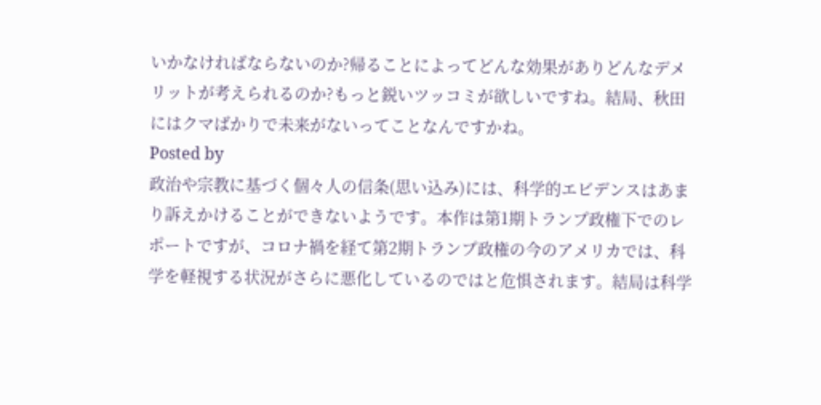いかなければならないのか?帰ることによってどんな効果がありどんなデメリットが考えられるのか?もっと鋭いツッコミが欲しいですね。結局、秋田にはクマばかりで未来がないってことなんですかね。
Posted by
政治や宗教に基づく個々人の信条(思い込み)には、科学的エビデンスはあまり訴えかけることができないようです。本作は第1期トランプ政権下でのレポートですが、コロナ禍を経て第2期トランプ政権の今のアメリカでは、科学を軽視する状況がさらに悪化しているのではと危惧されます。結局は科学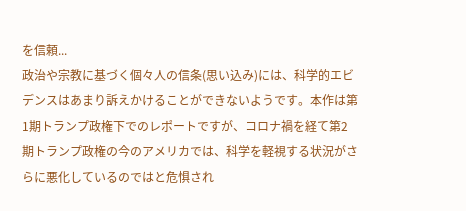を信頼...
政治や宗教に基づく個々人の信条(思い込み)には、科学的エビデンスはあまり訴えかけることができないようです。本作は第1期トランプ政権下でのレポートですが、コロナ禍を経て第2期トランプ政権の今のアメリカでは、科学を軽視する状況がさらに悪化しているのではと危惧され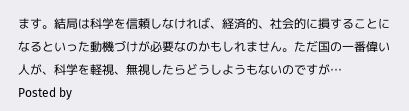ます。結局は科学を信頼しなければ、経済的、社会的に損することになるといった動機づけが必要なのかもしれません。ただ国の一番偉い人が、科学を軽視、無視したらどうしようもないのですが…
Posted by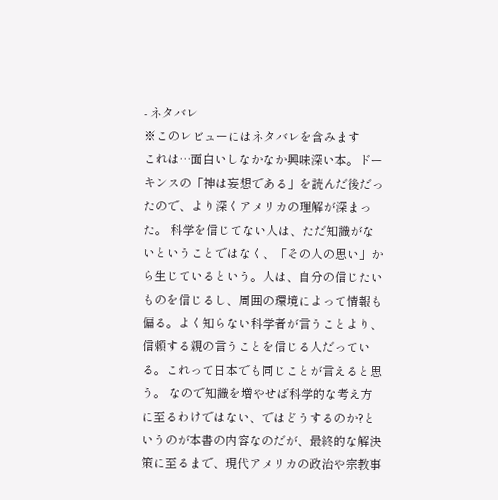- ネタバレ
※このレビューにはネタバレを含みます
これは…面白いしなかなか興味深い本。ドーキンスの「神は妄想である」を読んだ後だったので、より深くアメリカの理解が深まった。 科学を信じてない人は、ただ知識がないということではなく、「その人の思い」から生じているという。人は、自分の信じたいものを信じるし、周囲の環境によって情報も偏る。よく知らない科学者が言うことより、信頼する親の言うことを信じる人だっている。これって日本でも同じことが言えると思う。 なので知識を増やせば科学的な考え方に至るわけではない、ではどうするのか?というのが本書の内容なのだが、最終的な解決策に至るまで、現代アメリカの政治や宗教事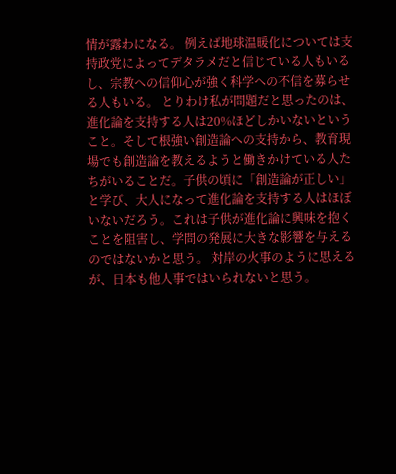情が露わになる。 例えば地球温暖化については支持政党によってデタラメだと信じている人もいるし、宗教への信仰心が強く科学への不信を募らせる人もいる。 とりわけ私が問題だと思ったのは、進化論を支持する人は20%ほどしかいないということ。そして根強い創造論への支持から、教育現場でも創造論を教えるようと働きかけている人たちがいることだ。子供の頃に「創造論が正しい」と学び、大人になって進化論を支持する人はほぼいないだろう。これは子供が進化論に興味を抱くことを阻害し、学問の発展に大きな影響を与えるのではないかと思う。 対岸の火事のように思えるが、日本も他人事ではいられないと思う。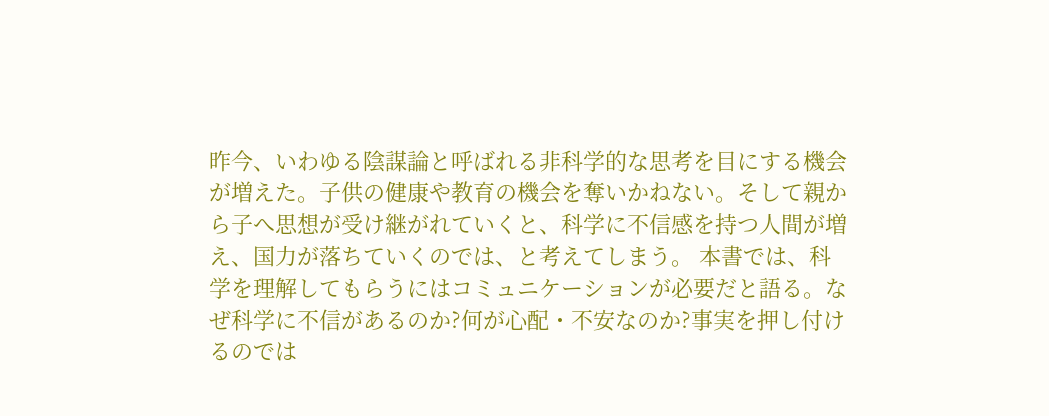昨今、いわゆる陰謀論と呼ばれる非科学的な思考を目にする機会が増えた。子供の健康や教育の機会を奪いかねない。そして親から子へ思想が受け継がれていくと、科学に不信感を持つ人間が増え、国力が落ちていくのでは、と考えてしまう。 本書では、科学を理解してもらうにはコミュニケーションが必要だと語る。なぜ科学に不信があるのか?何が心配・不安なのか?事実を押し付けるのでは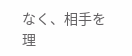なく、相手を理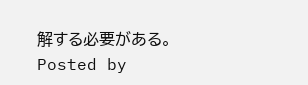解する必要がある。
Posted by